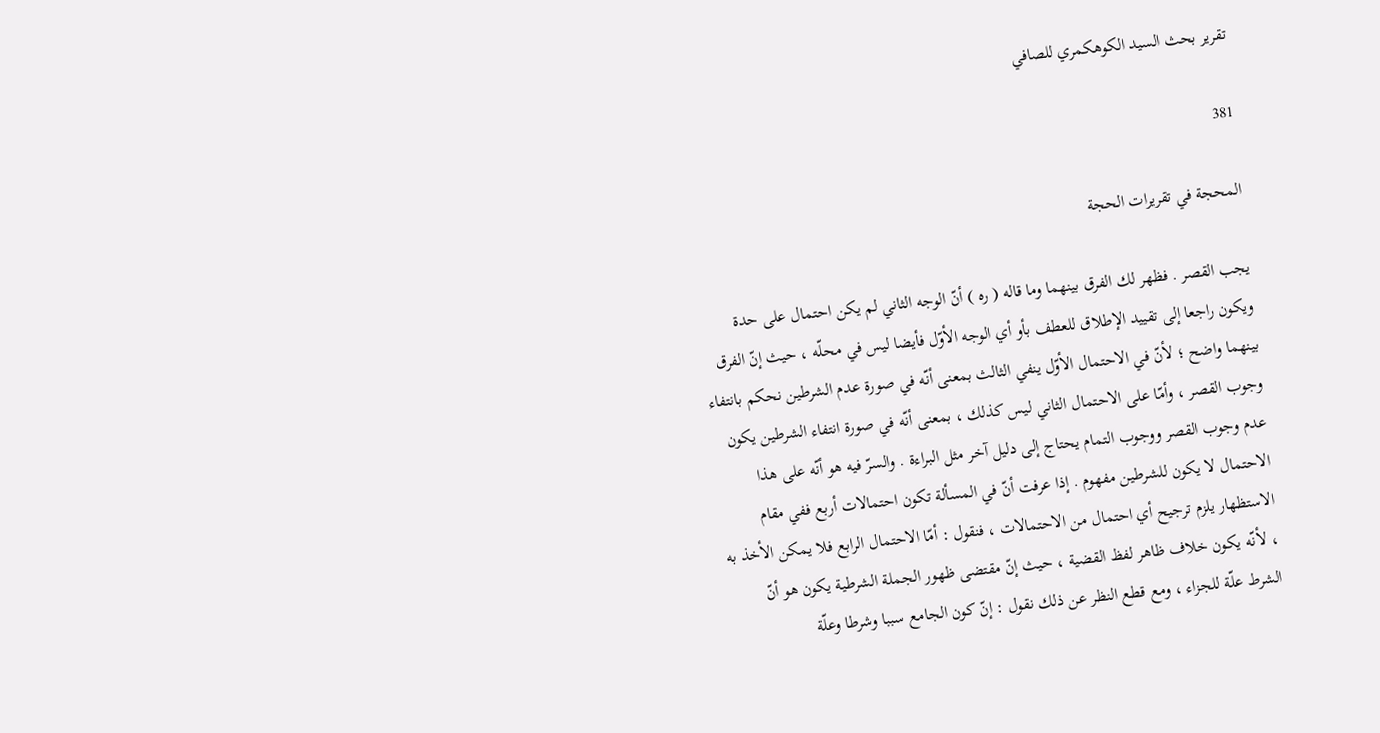تقرير بحث السيد الكوهكمري للصافي

381

المحجة في تقريرات الحجة

يجب القصر . فظهر لك الفرق بينهما وما قاله ( ره ) أنّ الوجه الثاني لم يكن احتمال على حدة ويكون راجعا إلى تقييد الإطلاق للعطف بأو أي الوجه الأوّل فأيضا ليس في محلّه ، حيث إنّ الفرق بينهما واضح ؛ لأنّ في الاحتمال الأوّل ينفي الثالث بمعنى أنّه في صورة عدم الشرطين نحكم بانتفاء وجوب القصر ، وأمّا على الاحتمال الثاني ليس كذلك ، بمعنى أنّه في صورة انتفاء الشرطين يكون عدم وجوب القصر ووجوب التمام يحتاج إلى دليل آخر مثل البراءة . والسرّ فيه هو أنّه على هذا الاحتمال لا يكون للشرطين مفهوم . إذا عرفت أنّ في المسألة تكون احتمالات أربع ففي مقام الاستظهار يلزم ترجيح أي احتمال من الاحتمالات ، فنقول : أمّا الاحتمال الرابع فلا يمكن الأخذ به ، لأنّه يكون خلاف ظاهر لفظ القضية ، حيث إنّ مقتضى ظهور الجملة الشرطية يكون هو أنّ الشرط علّة للجزاء ، ومع قطع النظر عن ذلك نقول : إنّ كون الجامع سببا وشرطا وعلّة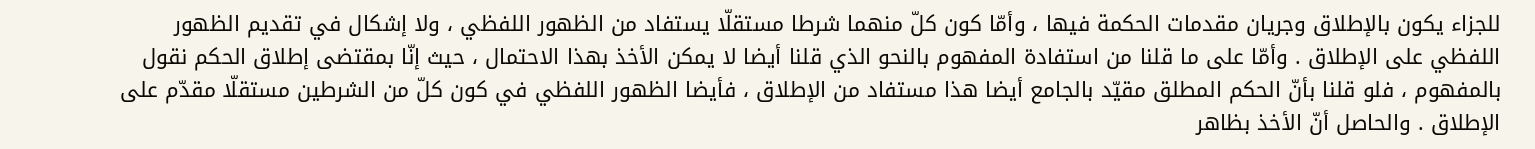للجزاء يكون بالإطلاق وجريان مقدمات الحكمة فيها ، وأمّا كون كلّ منهما شرطا مستقلّا يستفاد من الظهور اللفظي ، ولا إشكال في تقديم الظهور اللفظي على الإطلاق . وأمّا على ما قلنا من استفادة المفهوم بالنحو الذي قلنا أيضا لا يمكن الأخذ بهذا الاحتمال ، حيث إنّا بمقتضى إطلاق الحكم نقول بالمفهوم ، فلو قلنا بأنّ الحكم المطلق مقيّد بالجامع أيضا هذا مستفاد من الإطلاق ، فأيضا الظهور اللفظي في كون كلّ من الشرطين مستقلّا مقدّم على الإطلاق . والحاصل أنّ الأخذ بظاهر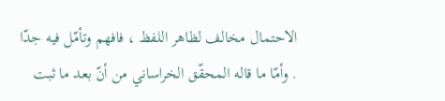الاحتمال مخالف لظاهر اللفظ ، فافهم وتأمّل فيه جدّا . وأمّا ما قاله المحقّق الخراساني من أنّ بعد ما ثبت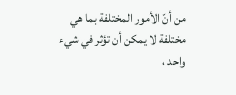من أنّ الأمور المختلفة بما هي مختلفة لا يمكن أن تؤثر في شيء واحد ،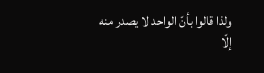ولذا قالوا بأنّ الواحد لا يصدر منه إلّا